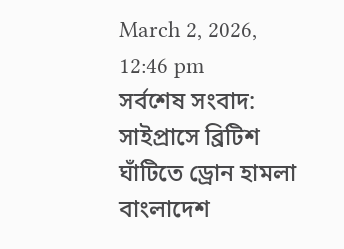March 2, 2026, 12:46 pm
সর্বশেষ সংবাদ:
সাইপ্রাসে ব্রিটিশ ঘাঁটিতে ড্রোন হামলা বাংলাদেশ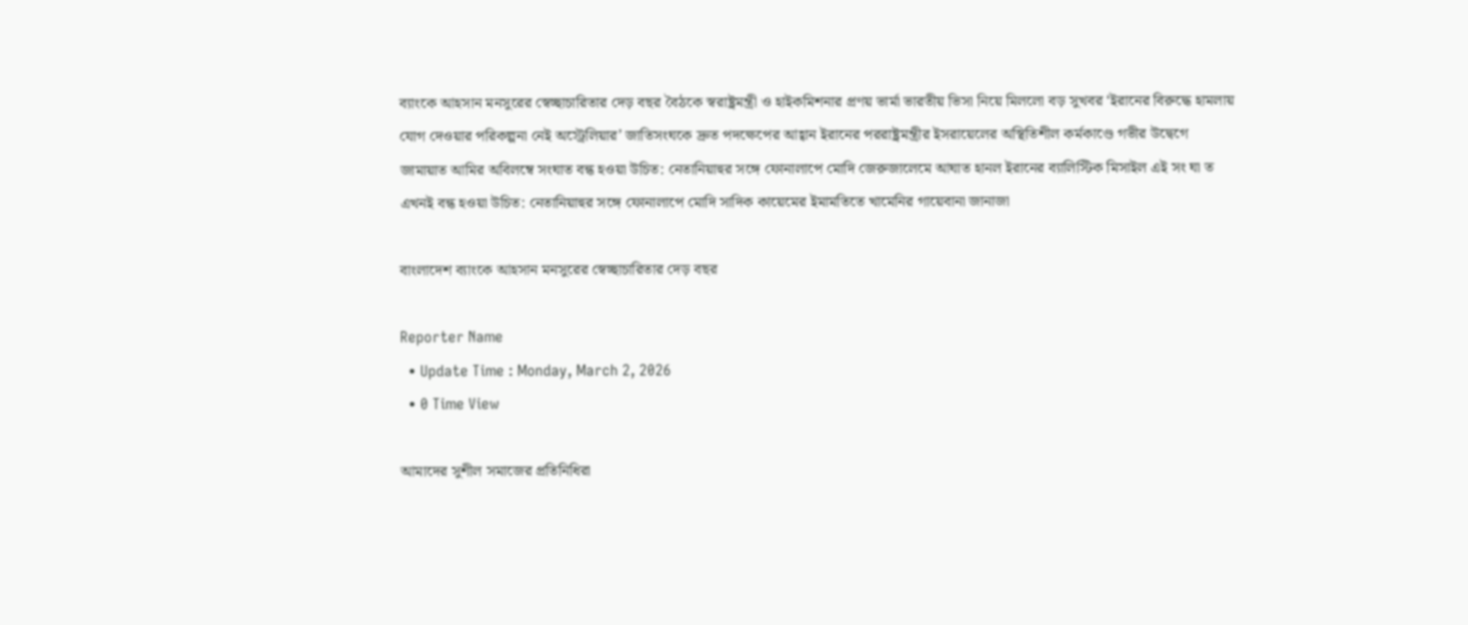ব্যাংকে আহসান মনসুরের স্বেচ্ছাচারিতার দেড় বছর বৈঠকে স্বরাষ্ট্রমন্ত্রী ও হাইকমিশনার প্রণয় ভার্মা ভারতীয় ভিসা নিয়ে মিললো বড় সুখবর ‘ইরানের বিরুদ্ধে হামলায় যোগ দেওয়ার পরিকল্পনা নেই অস্ট্রেলিয়ার’ জাতিসংঘকে দ্রুত পদক্ষেপের আহ্বান ইরানের পররাষ্ট্রমন্ত্রীর ইসরায়েলের অস্থিতিশীল কর্মকাণ্ডে গভীর উদ্বেগে জামায়াত আমির অবিলম্বে সংঘাত বন্ধ হওয়া উচিত: নেতানিয়াহুর সঙ্গে ফোনালাপে মোদি জেরুজালেমে আঘাত হানল ইরানের ব্যালিস্টিক মিসাইল এই সং ঘা ত এখনই বন্ধ হওয়া উচিত: নেতানিয়াহুর সঙ্গে ফোনালাপে মোদি সাদিক কায়েমের ইমামতিতে খামেনির গায়েবানা জানাজা

বাংলাদেশ ব্যাংকে আহসান মনসুরের স্বেচ্ছাচারিতার দেড় বছর

Reporter Name
  • Update Time : Monday, March 2, 2026
  • 0 Time View

আমাদের সুশীল সমাজের প্রতিনিধিরা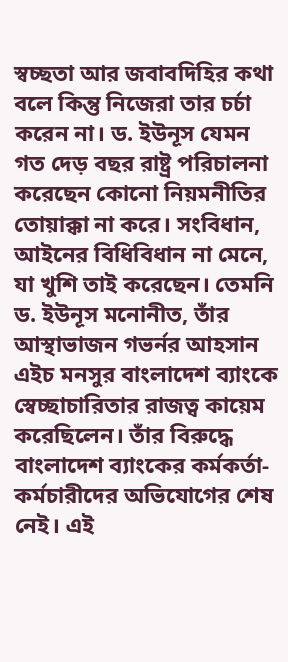স্বচ্ছতা আর জবাবদিহির কথা বলে কিন্তু নিজেরা তার চর্চা করেন না। ড. ইউনূস যেমন গত দেড় বছর রাষ্ট্র পরিচালনা করেছেন কোনো নিয়মনীতির তোয়াক্কা না করে। সংবিধান, আইনের বিধিবিধান না মেনে, যা খুশি তাই করেছেন। তেমনি ড. ইউনূস মনোনীত, তাঁর আস্থাভাজন গভর্নর আহসান এইচ মনসুর বাংলাদেশ ব্যাংকে স্বেচ্ছাচারিতার রাজত্ব কায়েম করেছিলেন। তাঁর বিরুদ্ধে বাংলাদেশ ব্যাংকের কর্মকর্তা-কর্মচারীদের অভিযোগের শেষ নেই। এই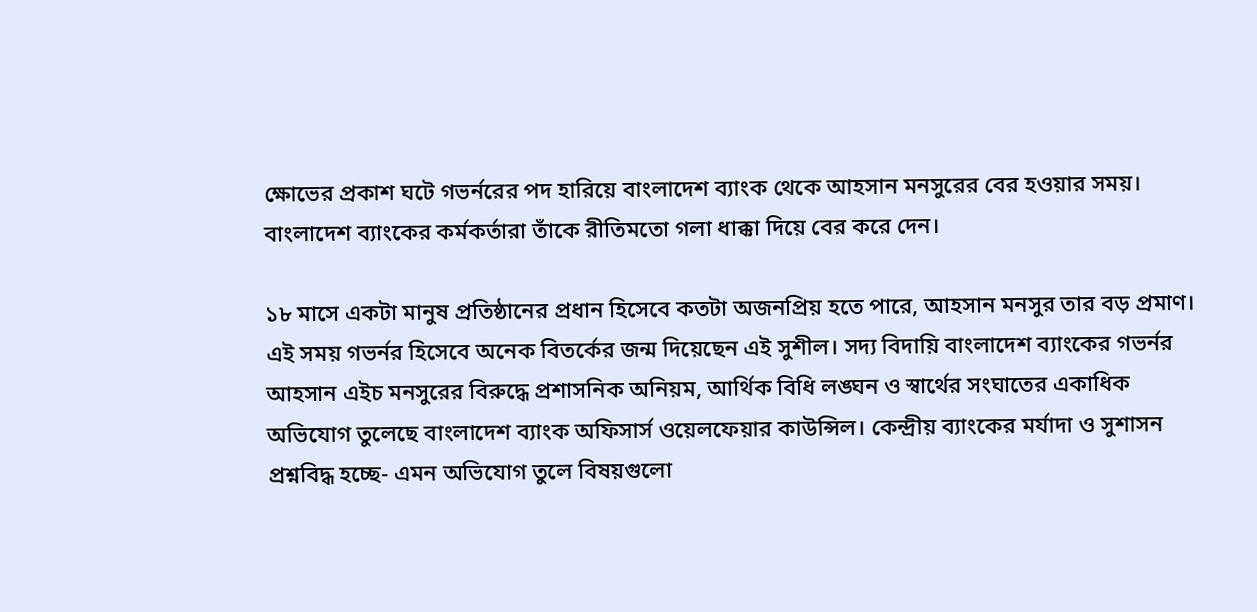ক্ষোভের প্রকাশ ঘটে গভর্নরের পদ হারিয়ে বাংলাদেশ ব্যাংক থেকে আহসান মনসুরের বের হওয়ার সময়। বাংলাদেশ ব্যাংকের কর্মকর্তারা তাঁকে রীতিমতো গলা ধাক্কা দিয়ে বের করে দেন।

১৮ মাসে একটা মানুষ প্রতিষ্ঠানের প্রধান হিসেবে কতটা অজনপ্রিয় হতে পারে, আহসান মনসুর তার বড় প্রমাণ। এই সময় গভর্নর হিসেবে অনেক বিতর্কের জন্ম দিয়েছেন এই সুশীল। সদ্য বিদায়ি বাংলাদেশ ব্যাংকের গভর্নর আহসান এইচ মনসুরের বিরুদ্ধে প্রশাসনিক অনিয়ম, আর্থিক বিধি লঙ্ঘন ও স্বার্থের সংঘাতের একাধিক অভিযোগ তুলেছে বাংলাদেশ ব্যাংক অফিসার্স ওয়েলফেয়ার কাউন্সিল। কেন্দ্রীয় ব্যাংকের মর্যাদা ও সুশাসন প্রশ্নবিদ্ধ হচ্ছে- এমন অভিযোগ তুলে বিষয়গুলো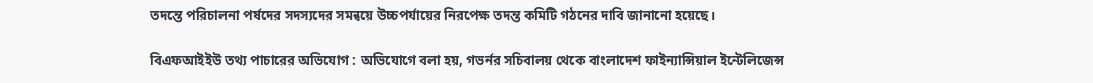তদন্তে পরিচালনা পর্ষদের সদস্যদের সমন্বয়ে উচ্চপর্যায়ের নিরপেক্ষ তদন্ত কমিটি গঠনের দাবি জানানো হয়েছে।

বিএফআইইউ তথ্য পাচারের অভিযোগ : অভিযোগে বলা হয়, গভর্নর সচিবালয় থেকে বাংলাদেশ ফাইন্যান্সিয়াল ইন্টেলিজেন্স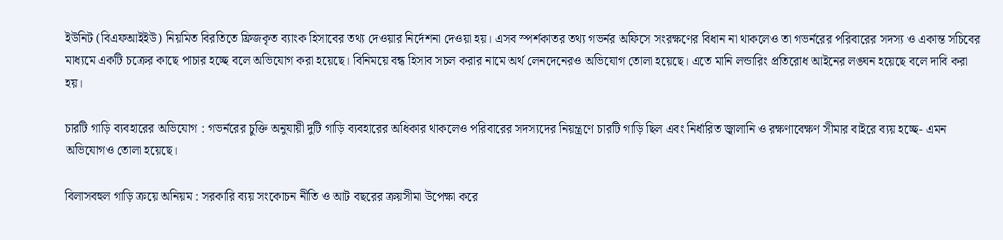ইউনিট (বিএফআইইউ) নিয়মিত বিরতিতে ফ্রিজকৃত ব্যাংক হিসাবের তথ্য দেওয়ার নির্দেশনা দেওয়া হয়। এসব স্পর্শকাতর তথ্য গভর্নর অফিসে সংরক্ষণের বিধান না থাকলেও তা গভর্নরের পরিবারের সদস্য ও একান্ত সচিবের মাধ্যমে একটি চক্রের কাছে পাচার হচ্ছে বলে অভিযোগ করা হয়েছে। বিনিময়ে বন্ধ হিসাব সচল করার নামে অর্থ লেনদেনেরও অভিযোগ তোলা হয়েছে। এতে মানি লন্ডারিং প্রতিরোধ আইনের লঙ্ঘন হয়েছে বলে দাবি করা হয়।

চারটি গাড়ি ব্যবহারের অভিযোগ : গভর্নরের চুক্তি অনুযায়ী দুটি গাড়ি ব্যবহারের অধিকার থাকলেও পরিবারের সদস্যদের নিয়ন্ত্রণে চারটি গাড়ি ছিল এবং নির্ধারিত জ্বালানি ও রক্ষণাবেক্ষণ সীমার বাইরে ব্যয় হচ্ছে- এমন অভিযোগও তোলা হয়েছে।

বিলাসবহুল গাড়ি ক্রয়ে অনিয়ম : সরকারি ব্যয় সংকোচন নীতি ও আট বছরের ক্রয়সীমা উপেক্ষা করে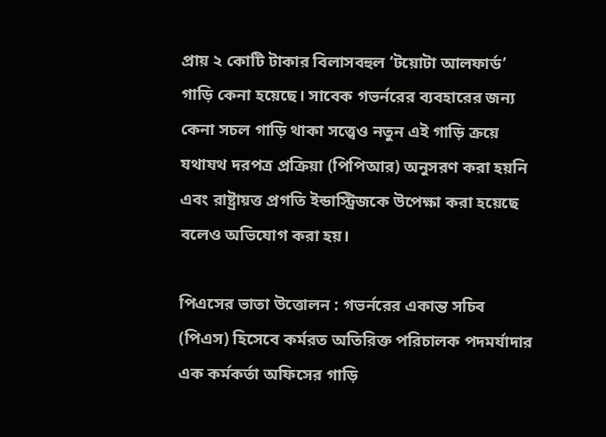প্রায় ২ কোটি টাকার বিলাসবহুল ‘টয়োটা আলফার্ড’ গাড়ি কেনা হয়েছে। সাবেক গভর্নরের ব্যবহারের জন্য কেনা সচল গাড়ি থাকা সত্ত্বেও নতুন এই গাড়ি ক্রয়ে যথাযথ দরপত্র প্রক্রিয়া (পিপিআর) অনুসরণ করা হয়নি এবং রাষ্ট্রায়ত্ত প্রগতি ইন্ডাস্ট্রিজকে উপেক্ষা করা হয়েছে বলেও অভিযোগ করা হয়।

পিএসের ভাতা উত্তোলন : গভর্নরের একান্ত সচিব (পিএস) হিসেবে কর্মরত অতিরিক্ত পরিচালক পদমর্যাদার এক কর্মকর্তা অফিসের গাড়ি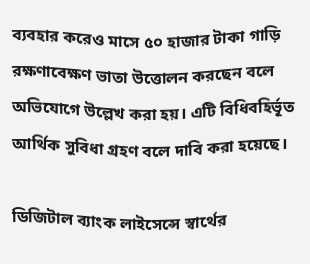ব্যবহার করেও মাসে ৫০ হাজার টাকা গাড়ি রক্ষণাবেক্ষণ ভাতা উত্তোলন করছেন বলে অভিযোগে উল্লেখ করা হয়। এটি বিধিবহির্ভূত আর্থিক সুবিধা গ্রহণ বলে দাবি করা হয়েছে।

ডিজিটাল ব্যাংক লাইসেন্সে স্বার্থের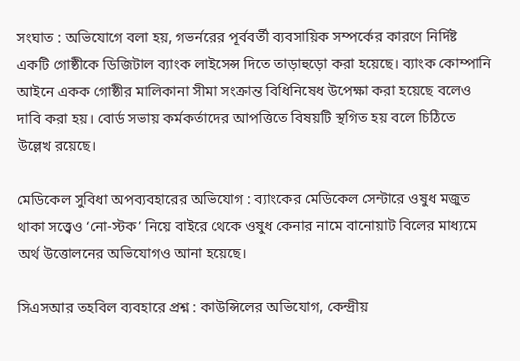সংঘাত : অভিযোগে বলা হয়, গভর্নরের পূর্ববর্তী ব্যবসায়িক সম্পর্কের কারণে নির্দিষ্ট একটি গোষ্ঠীকে ডিজিটাল ব্যাংক লাইসেন্স দিতে তাড়াহুড়ো করা হয়েছে। ব্যাংক কোম্পানি আইনে একক গোষ্ঠীর মালিকানা সীমা সংক্রান্ত বিধিনিষেধ উপেক্ষা করা হয়েছে বলেও দাবি করা হয়। বোর্ড সভায় কর্মকর্তাদের আপত্তিতে বিষয়টি স্থগিত হয় বলে চিঠিতে উল্লেখ রয়েছে।

মেডিকেল সুবিধা অপব্যবহারের অভিযোগ : ব্যাংকের মেডিকেল সেন্টারে ওষুধ মজুত থাকা সত্ত্বেও ‘নো-স্টক’ নিয়ে বাইরে থেকে ওষুধ কেনার নামে বানোয়াট বিলের মাধ্যমে অর্থ উত্তোলনের অভিযোগও আনা হয়েছে।

সিএসআর তহবিল ব্যবহারে প্রশ্ন : কাউন্সিলের অভিযোগ, কেন্দ্রীয়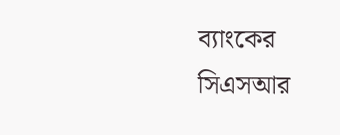ব্যাংকের সিএসআর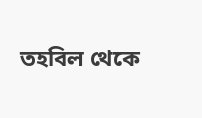তহবিল থেকে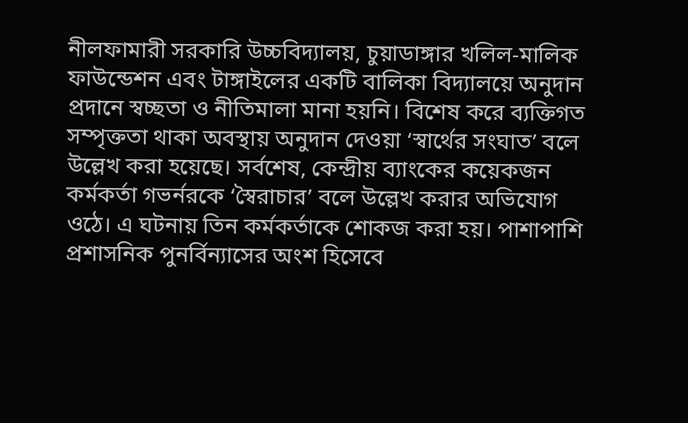নীলফামারী সরকারি উচ্চবিদ্যালয়, চুয়াডাঙ্গার খলিল-মালিক ফাউন্ডেশন এবং টাঙ্গাইলের একটি বালিকা বিদ্যালয়ে অনুদান প্রদানে স্বচ্ছতা ও নীতিমালা মানা হয়নি। বিশেষ করে ব্যক্তিগত সম্পৃক্ততা থাকা অবস্থায় অনুদান দেওয়া ‘স্বার্থের সংঘাত’ বলে উল্লেখ করা হয়েছে। সর্বশেষ, কেন্দ্রীয় ব্যাংকের কয়েকজন কর্মকর্তা গভর্নরকে ‘স্বৈরাচার’ বলে উল্লেখ করার অভিযোগ ওঠে। এ ঘটনায় তিন কর্মকর্তাকে শোকজ করা হয়। পাশাপাশি প্রশাসনিক পুনর্বিন্যাসের অংশ হিসেবে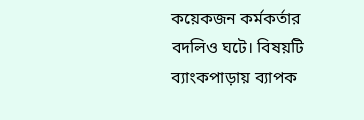কয়েকজন কর্মকর্তার বদলিও ঘটে। বিষয়টি ব্যাংকপাড়ায় ব্যাপক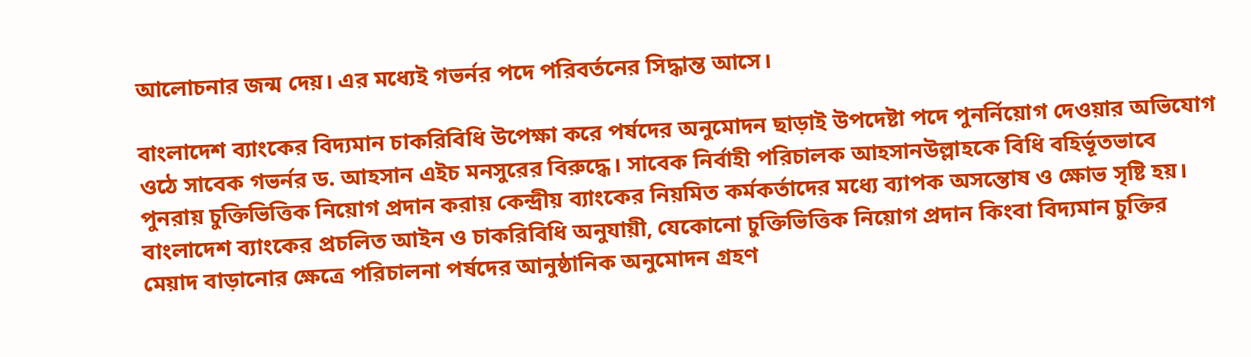আলোচনার জন্ম দেয়। এর মধ্যেই গভর্নর পদে পরিবর্তনের সিদ্ধান্ত আসে।

বাংলাদেশ ব্যাংকের বিদ্যমান চাকরিবিধি উপেক্ষা করে পর্ষদের অনুমোদন ছাড়াই উপদেষ্টা পদে পুনর্নিয়োগ দেওয়ার অভিযোগ ওঠে সাবেক গভর্নর ড. আহসান এইচ মনসুরের বিরুদ্ধে। সাবেক নির্বাহী পরিচালক আহসানউল্লাহকে বিধি বহির্ভূতভাবে পুনরায় চুক্তিভিত্তিক নিয়োগ প্রদান করায় কেন্দ্রীয় ব্যাংকের নিয়মিত কর্মকর্তাদের মধ্যে ব্যাপক অসন্তোষ ও ক্ষোভ সৃষ্টি হয়। বাংলাদেশ ব্যাংকের প্রচলিত আইন ও চাকরিবিধি অনুযায়ী, যেকোনো চুক্তিভিত্তিক নিয়োগ প্রদান কিংবা বিদ্যমান চুক্তির মেয়াদ বাড়ানোর ক্ষেত্রে পরিচালনা পর্ষদের আনুষ্ঠানিক অনুমোদন গ্রহণ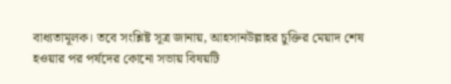বাধ্যতামূলক। তবে সংশ্লিষ্ট সূত্র জানায়, আহসানউল্লাহর চুক্তির মেয়াদ শেষ হওয়ার পর পর্ষদের কোনো সভায় বিষয়টি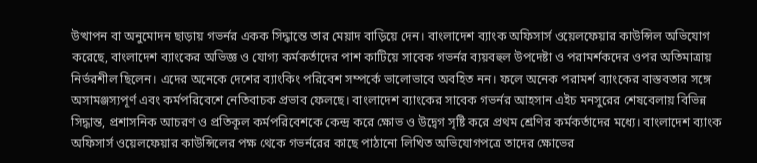উত্থাপন বা অনুমোদন ছাড়ায় গভর্নর একক সিদ্ধান্তে তার মেয়াদ বাড়িয়ে দেন। বাংলাদেশ ব্যাংক অফিসার্স ওয়েলফেয়ার কাউন্সিল অভিযোগ করেছে, বাংলাদেশ ব্যাংকের অভিজ্ঞ ও যোগ্য কর্মকর্তাদের পাশ কাটিয়ে সাবেক গভর্নর ব্যয়বহুল উপদেষ্টা ও পরামর্শকদের ওপর অতিমাত্রায় নির্ভরশীল ছিলেন। এদের অনেকে দেশের ব্যাংকিং পরিবেশ সম্পর্কে ভালোভাবে অবহিত নন। ফলে অনেক পরামর্শ ব্যাংকের বাস্তবতার সঙ্গে অসামঞ্জস্যপূর্ণ এবং কর্মপরিবেশে নেতিবাচক প্রভাব ফেলছে। বাংলাদেশ ব্যাংকের সাবেক গভর্নর আহসান এইচ মনসুরের শেষবেলায় বিভিন্ন সিদ্ধান্ত, প্রশাসনিক আচরণ ও প্রতিকূল কর্মপরিবেশকে কেন্দ্র করে ক্ষোভ ও উদ্বেগ সৃষ্টি করে প্রথম শ্রেণির কর্মকর্তাদের মধ্যে। বাংলাদেশ ব্যাংক অফিসার্স ওয়েলফেয়ার কাউন্সিলের পক্ষ থেকে গভর্নরের কাছে পাঠানো লিখিত অভিযোগপত্রে তাদের ক্ষোভের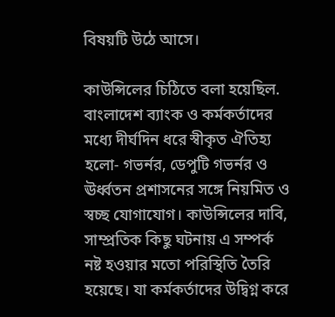বিষয়টি উঠে আসে।

কাউন্সিলের চিঠিতে বলা হয়েছিল. বাংলাদেশ ব্যাংক ও কর্মকর্তাদের মধ্যে দীর্ঘদিন ধরে স্বীকৃত ঐতিহ্য হলো- গভর্নর, ডেপুটি গভর্নর ও ঊর্ধ্বতন প্রশাসনের সঙ্গে নিয়মিত ও স্বচ্ছ যোগাযোগ। কাউন্সিলের দাবি, সাম্প্রতিক কিছু ঘটনায় এ সম্পর্ক নষ্ট হওয়ার মতো পরিস্থিতি তৈরি হয়েছে। যা কর্মকর্তাদের উদ্বিগ্ন করে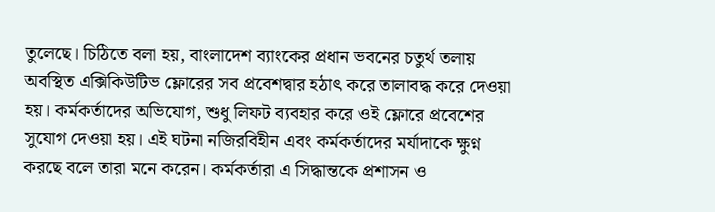তুলেছে। চিঠিতে বলা হয়, বাংলাদেশ ব্যাংকের প্রধান ভবনের চতুর্থ তলায় অবস্থিত এক্সিকিউটিভ ফ্লোরের সব প্রবেশদ্বার হঠাৎ করে তালাবদ্ধ করে দেওয়া হয়। কর্মকর্তাদের অভিযোগ, শুধু লিফট ব্যবহার করে ওই ফ্লোরে প্রবেশের সুযোগ দেওয়া হয়। এই ঘটনা নজিরবিহীন এবং কর্মকর্তাদের মর্যাদাকে ক্ষুণ্ন করছে বলে তারা মনে করেন। কর্মকর্তারা এ সিদ্ধান্তকে প্রশাসন ও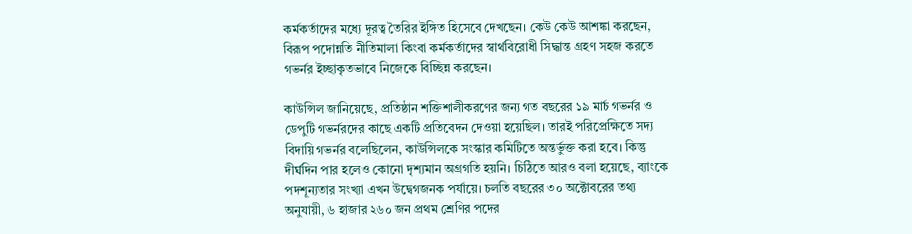কর্মকর্তাদের মধ্যে দূরত্ব তৈরির ইঙ্গিত হিসেবে দেখছেন। কেউ কেউ আশঙ্কা করছেন, বিরূপ পদোন্নতি নীতিমালা কিংবা কর্মকর্তাদের স্বার্থবিরোধী সিদ্ধান্ত গ্রহণ সহজ করতে গভর্নর ইচ্ছাকৃতভাবে নিজেকে বিচ্ছিন্ন করছেন।

কাউন্সিল জানিয়েছে, প্রতিষ্ঠান শক্তিশালীকরণের জন্য গত বছরের ১৯ মার্চ গভর্নর ও ডেপুটি গভর্নরদের কাছে একটি প্রতিবেদন দেওয়া হয়েছিল। তারই পরিপ্রেক্ষিতে সদ্য বিদায়ি গভর্নর বলেছিলেন, কাউন্সিলকে সংস্কার কমিটিতে অন্তর্ভুক্ত করা হবে। কিন্তু দীর্ঘদিন পার হলেও কোনো দৃশ্যমান অগ্রগতি হয়নি। চিঠিতে আরও বলা হয়েছে, ব্যাংকে পদশূন্যতার সংখ্যা এখন উদ্বেগজনক পর্যায়ে। চলতি বছরের ৩০ অক্টোবরের তথ্য অনুযায়ী, ৬ হাজার ২৬০ জন প্রথম শ্রেণির পদের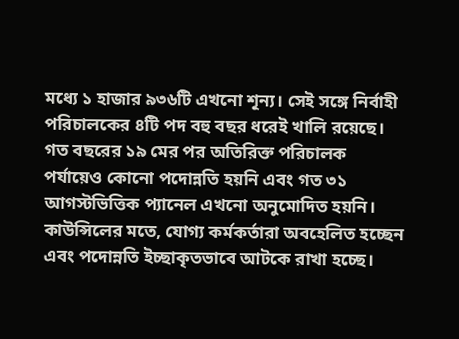মধ্যে ১ হাজার ৯৩৬টি এখনো শূন্য। সেই সঙ্গে নির্বাহী পরিচালকের ৪টি পদ বহু বছর ধরেই খালি রয়েছে। গত বছরের ১৯ মের পর অতিরিক্ত পরিচালক পর্যায়েও কোনো পদোন্নতি হয়নি এবং গত ৩১ আগস্টভিত্তিক প্যানেল এখনো অনুমোদিত হয়নি। কাউন্সিলের মতে, যোগ্য কর্মকর্তারা অবহেলিত হচ্ছেন এবং পদোন্নতি ইচ্ছাকৃতভাবে আটকে রাখা হচ্ছে।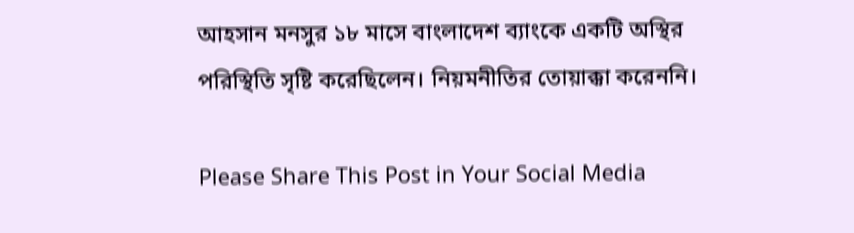আহসান মনসুর ১৮ মাসে বাংলাদেশ ব্যাংকে একটি অস্থির পরিস্থিতি সৃষ্টি করেছিলেন। নিয়মনীতির তোয়াক্কা করেননি।

Please Share This Post in Your Social Media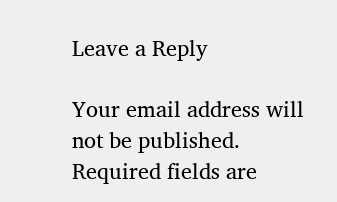Leave a Reply

Your email address will not be published. Required fields are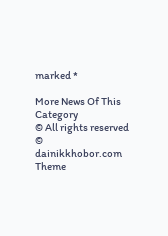marked *

More News Of This Category
© All rights reserved © dainikkhobor.com
Theme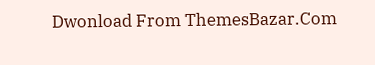Dwonload From ThemesBazar.Com